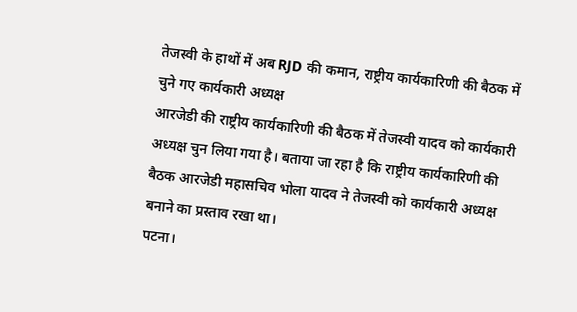तेजस्वी के हाथों में अब RJD की कमान, राष्ट्रीय कार्यकारिणी की बैठक में चुने गए कार्यकारी अध्यक्ष
आरजेडी की राष्ट्रीय कार्यकारिणी की बैठक में तेजस्वी यादव को कार्यकारी अध्यक्ष चुन लिया गया है। बताया जा रहा है कि राष्ट्रीय कार्यकारिणी की बैठक आरजेडी महासचिव भोला यादव ने तेजस्वी को कार्यकारी अध्यक्ष बनाने का प्रस्ताव रखा था।
पटना।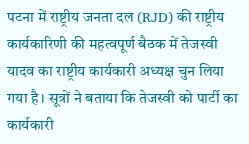पटना में राष्ट्रीय जनता दल (RJD) की राष्ट्रीय कार्यकारिणी की महत्वपूर्ण बैठक में तेजस्वी यादव का राष्ट्रीय कार्यकारी अध्यक्ष चुन लिया गया है। सूत्रों ने बताया कि तेजस्वी को पार्टी का कार्यकारी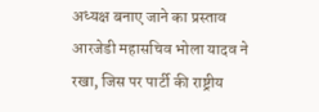अध्यक्ष बनाए जाने का प्रस्ताव आरजेडी महासचिव भोला यादव ने रखा, जिस पर पार्टी की राष्ट्रीय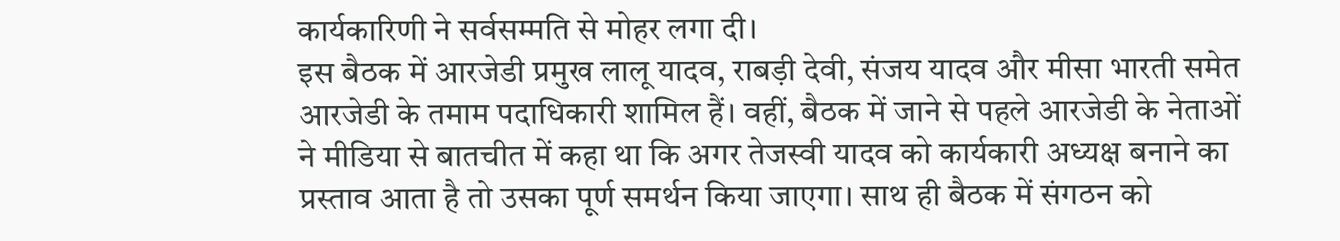कार्यकारिणी ने सर्वसम्मति से मोहर लगा दी।
इस बैठक में आरजेडी प्रमुख लालू यादव, राबड़ी देवी, संजय यादव और मीसा भारती समेत आरजेडी के तमाम पदाधिकारी शामिल हैं। वहीं, बैठक में जाने से पहले आरजेडी के नेताओं ने मीडिया से बातचीत में कहा था कि अगर तेजस्वी यादव को कार्यकारी अध्यक्ष बनाने का प्रस्ताव आता है तो उसका पूर्ण समर्थन किया जाएगा। साथ ही बैठक में संगठन को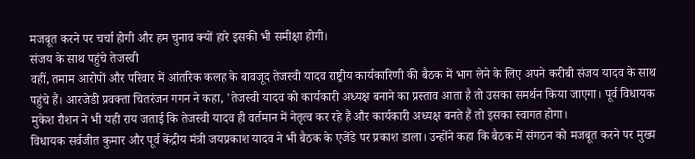मजबूत करने पर चर्चा होगी और हम चुनाव क्यों हारे इसकी भी समीक्षा होगी।
संजय के साथ पहुंचे तेजस्वी
वहीं, तमाम आरोपों और परिवार में आंतरिक कलह के बावजूद तेजस्वी यादव राष्ट्रीय कार्यकारिणी की बैठक में भाग लेने के लिए अपने करीबी संजय यादव के साथ पहुंचे हैं। आरजेडी प्रवक्ता चितरंजन गगन ने कहा, 'तेजस्वी यादव को कार्यकारी अध्यक्ष बनाने का प्रस्ताव आता है तो उसका समर्थन किया जाएगा। पूर्व विधायक मुकेश रौशन ने भी यही राय जताई कि तेजस्वी यादव ही वर्तमान में नेतृत्व कर रहे हैं और कार्यकारी अध्यक्ष बनते हैं तो इसका स्वागत होगा।
विधायक सर्वजीत कुमार और पूर्व केंद्रीय मंत्री जयप्रकाश यादव ने भी बैठक के एजेंडे पर प्रकाश डाला। उन्होंने कहा कि बैठक में संगठन को मजबूत करने पर मुख्य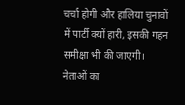चर्चा होगी और हालिया चुनावों में पार्टी क्यों हारी, इसकी गहन समीक्षा भी की जाएगी। नेताओं का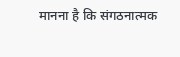मानना है कि संगठनात्मक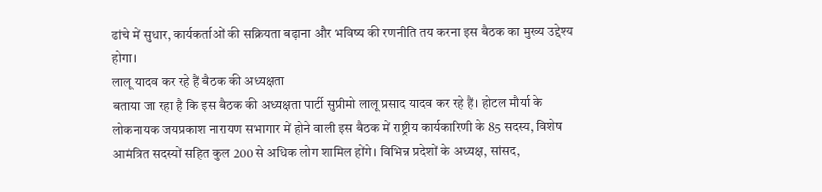ढांचे में सुधार, कार्यकर्ताओं की सक्रियता बढ़ाना और भविष्य की रणनीति तय करना इस बैठक का मुख्य उद्देश्य होगा।
लालू यादव कर रहे हैं बैठक की अध्यक्षता
बताया जा रहा है कि इस बैठक की अध्यक्षता पार्टी सुप्रीमो लालू प्रसाद यादव कर रहे हैं। होटल मौर्या के लोकनायक जयप्रकाश नारायण सभागार में होने वाली इस बैठक में राष्ट्रीय कार्यकारिणी के 85 सदस्य, विशेष आमंत्रित सदस्यों सहित कुल 200 से अधिक लोग शामिल होंगे। विभिन्न प्रदेशों के अध्यक्ष, सांसद,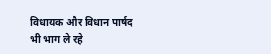विधायक और विधान पार्षद भी भाग ले रहे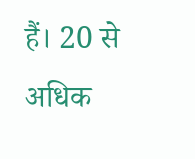हैं। 20 से अधिक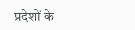प्रदेशों के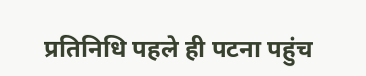प्रतिनिधि पहले ही पटना पहुंच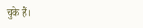चुके हैं।